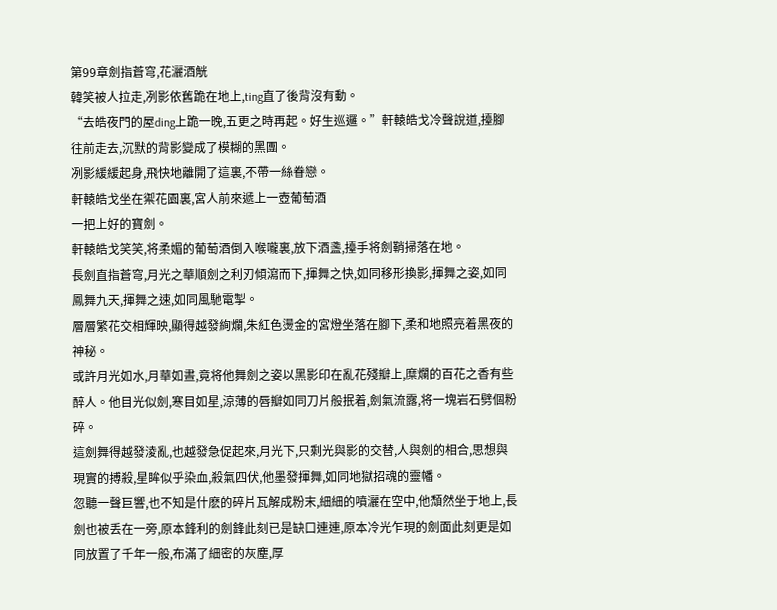第99章劍指蒼穹,花灑酒觥
韓笑被人拉走,冽影依舊跪在地上,ting直了後背沒有動。
“去皓夜門的屋ding上跪一晚,五更之時再起。好生巡邏。”軒轅皓戈冷聲說道,擡腳往前走去,沉默的背影變成了模糊的黑團。
冽影緩緩起身,飛快地離開了這裏,不帶一絲眷戀。
軒轅皓戈坐在禦花園裏,宮人前來遞上一壺葡萄酒
一把上好的寶劍。
軒轅皓戈笑笑,将柔媚的葡萄酒倒入喉嚨裏,放下酒盞,擡手将劍鞘掃落在地。
長劍直指蒼穹,月光之華順劍之利刃傾瀉而下,揮舞之快,如同移形換影,揮舞之姿,如同鳳舞九天,揮舞之速,如同風馳電掣。
層層繁花交相輝映,顯得越發絢爛,朱紅色燙金的宮燈坐落在腳下,柔和地照亮着黑夜的神秘。
或許月光如水,月華如晝,竟将他舞劍之姿以黑影印在亂花殘瓣上,糜爛的百花之香有些醉人。他目光似劍,寒目如星,涼薄的唇瓣如同刀片般抿着,劍氣流露,将一塊岩石劈個粉碎。
這劍舞得越發淩亂,也越發急促起來,月光下,只剩光與影的交替,人與劍的相合,思想與現實的搏殺,星眸似乎染血,殺氣四伏,他墨發揮舞,如同地獄招魂的靈幡。
忽聽一聲巨響,也不知是什麽的碎片瓦解成粉末,細細的噴灑在空中,他頹然坐于地上,長劍也被丢在一旁,原本鋒利的劍鋒此刻已是缺口連連,原本冷光乍現的劍面此刻更是如同放置了千年一般,布滿了細密的灰塵,厚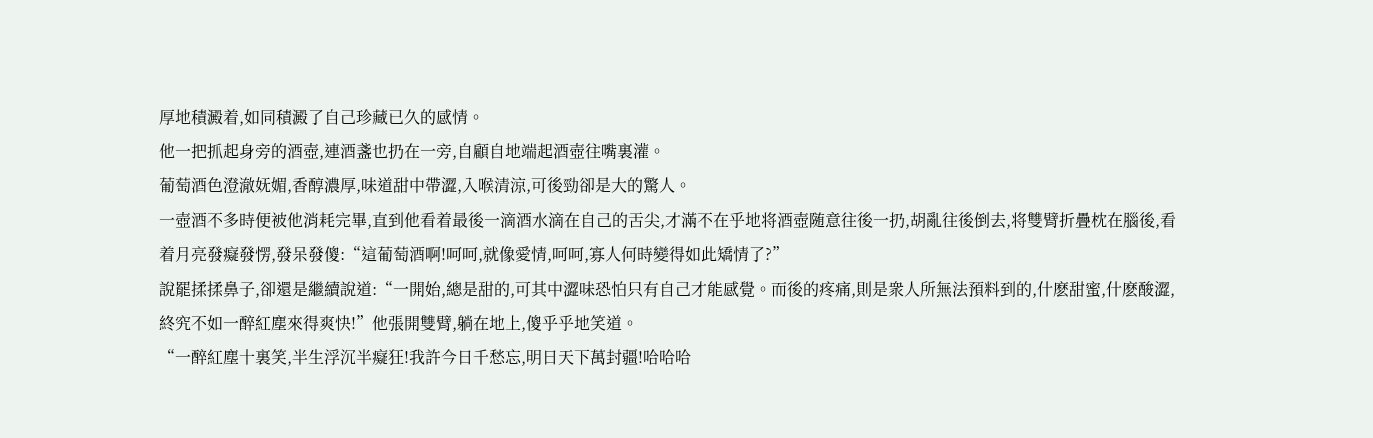厚地積澱着,如同積澱了自己珍藏已久的感情。
他一把抓起身旁的酒壺,連酒盞也扔在一旁,自顧自地端起酒壺往嘴裏灌。
葡萄酒色澄澈妩媚,香醇濃厚,味道甜中帶澀,入喉清涼,可後勁卻是大的驚人。
一壺酒不多時便被他消耗完畢,直到他看着最後一滴酒水滴在自己的舌尖,才滿不在乎地将酒壺随意往後一扔,胡亂往後倒去,将雙臂折疊枕在腦後,看着月亮發癡發愣,發呆發傻:“這葡萄酒啊!呵呵,就像愛情,呵呵,寡人何時變得如此矯情了?”
說罷揉揉鼻子,卻還是繼續說道:“一開始,總是甜的,可其中澀味恐怕只有自己才能感覺。而後的疼痛,則是衆人所無法預料到的,什麽甜蜜,什麽酸澀,終究不如一醉紅塵來得爽快!”他張開雙臂,躺在地上,傻乎乎地笑道。
“一醉紅塵十裏笑,半生浮沉半癡狂!我許今日千愁忘,明日天下萬封疆!哈哈哈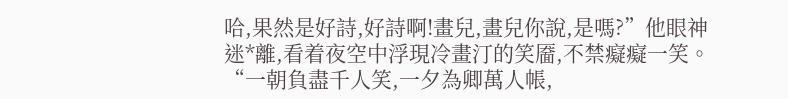哈,果然是好詩,好詩啊!畫兒,畫兒你說,是嗎?”他眼神迷*離,看着夜空中浮現冷畫汀的笑靥,不禁癡癡一笑。
“一朝負盡千人笑,一夕為卿萬人帳,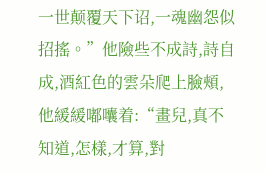一世颠覆天下诏,一魂幽怨似招搖。”他險些不成詩,詩自成,酒紅色的雲朵爬上臉頰,他緩緩嘟囔着:“畫兒,真不知道,怎樣,才算,對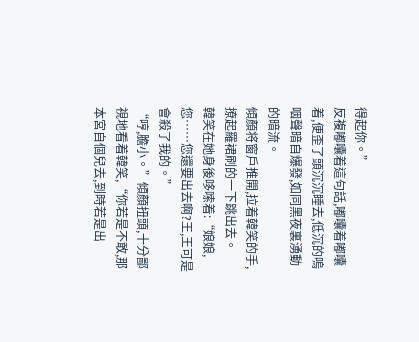得起你。”
反複嘟囔着這句話,嘟囔着嘟囔着,便歪了頭沉沉睡去,低沉的嗚咽聲暗自爆發,如同黑夜裏湧動的暗流。
傾顏将窗戶推開,拉着韓笑的手,撩起羅裙刷的一下跳出去。
韓笑在她身後哆嗦着:“娘娘,您……您還要出去啊?王,王可是會殺了我的。”
“哼,膽小。”傾顏扭頭,十分鄙視地看着韓笑,“你若是不敢,那本宮自個兒去,到時若是出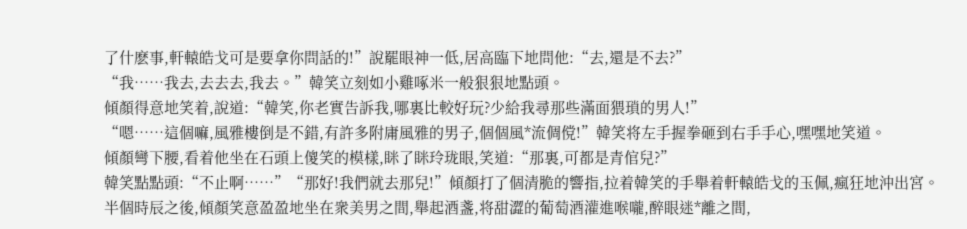了什麽事,軒轅皓戈可是要拿你問話的!”說罷眼神一低,居高臨下地問他:“去,還是不去?”
“我……我去,去去去,我去。”韓笑立刻如小雞啄米一般狠狠地點頭。
傾顏得意地笑着,說道:“韓笑,你老實告訴我,哪裏比較好玩?少給我尋那些滿面猥瑣的男人!”
“嗯……這個嘛,風雅樓倒是不錯,有許多附庸風雅的男子,個個風*流倜傥!”韓笑将左手握拳砸到右手手心,嘿嘿地笑道。
傾顏彎下腰,看着他坐在石頭上傻笑的模樣,眯了眯玲珑眼,笑道:“那裏,可都是青倌兒?”
韓笑點點頭:“不止啊……”“那好!我們就去那兒!”傾顏打了個清脆的響指,拉着韓笑的手舉着軒轅皓戈的玉佩,瘋狂地沖出宮。
半個時辰之後,傾顏笑意盈盈地坐在衆美男之間,舉起酒盞,将甜澀的葡萄酒灌進喉嚨,醉眼迷*離之間,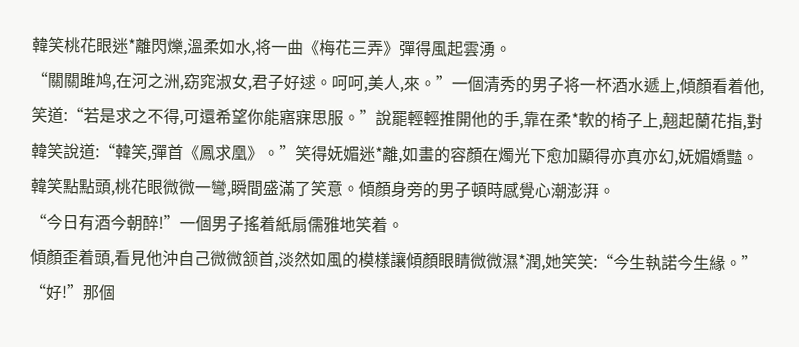韓笑桃花眼迷*離閃爍,溫柔如水,将一曲《梅花三弄》彈得風起雲湧。
“關關雎鸠,在河之洲,窈窕淑女,君子好逑。呵呵,美人,來。”一個清秀的男子将一杯酒水遞上,傾顏看着他,笑道:“若是求之不得,可還希望你能寤寐思服。”說罷輕輕推開他的手,靠在柔*軟的椅子上,翹起蘭花指,對韓笑說道:“韓笑,彈首《鳳求凰》。”笑得妩媚迷*離,如畫的容顏在燭光下愈加顯得亦真亦幻,妩媚嬌豔。
韓笑點點頭,桃花眼微微一彎,瞬間盛滿了笑意。傾顏身旁的男子頓時感覺心潮澎湃。
“今日有酒今朝醉!”一個男子搖着紙扇儒雅地笑着。
傾顏歪着頭,看見他沖自己微微颔首,淡然如風的模樣讓傾顏眼睛微微濕*潤,她笑笑:“今生執諾今生緣。”
“好!”那個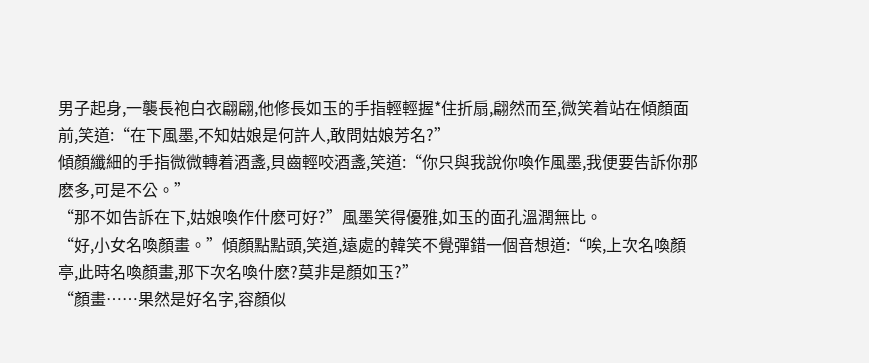男子起身,一襲長袍白衣翩翩,他修長如玉的手指輕輕握*住折扇,翩然而至,微笑着站在傾顏面前,笑道:“在下風墨,不知姑娘是何許人,敢問姑娘芳名?”
傾顏纖細的手指微微轉着酒盞,貝齒輕咬酒盞,笑道:“你只與我說你喚作風墨,我便要告訴你那麽多,可是不公。”
“那不如告訴在下,姑娘喚作什麽可好?”風墨笑得優雅,如玉的面孔溫潤無比。
“好,小女名喚顏畫。”傾顏點點頭,笑道,遠處的韓笑不覺彈錯一個音想道:“唉,上次名喚顏亭,此時名喚顏畫,那下次名喚什麽?莫非是顏如玉?”
“顏畫……果然是好名字,容顏似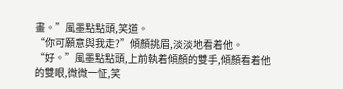畫。”風墨點點頭,笑道。
“你可願意與我走?”傾顏挑眉,淡淡地看着他。
“好。”風墨點點頭,上前執着傾顏的雙手,傾顏看着他的雙眼,微微一怔,笑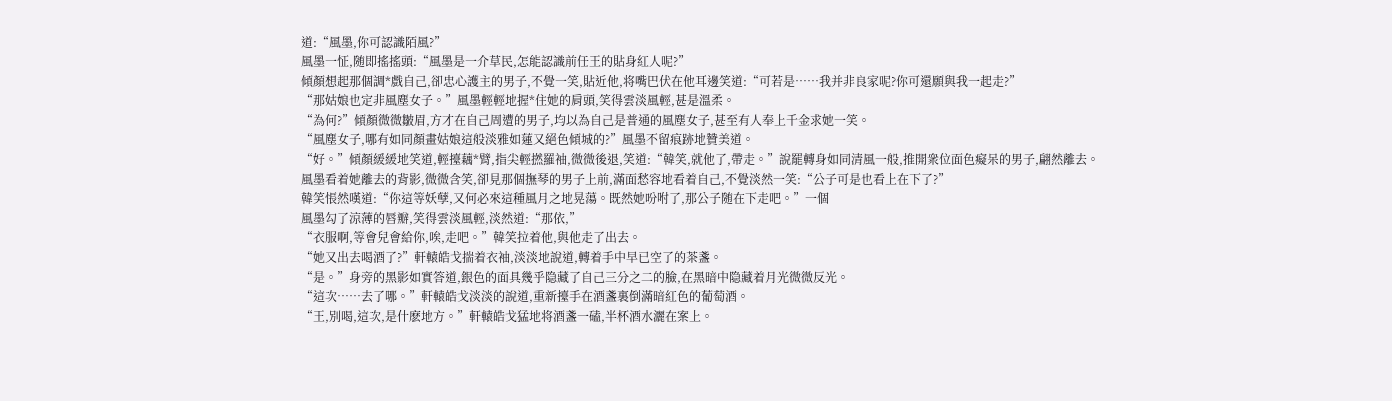道:“風墨,你可認識陌風?”
風墨一怔,随即搖搖頭:“風墨是一介草民,怎能認識前任王的貼身紅人呢?”
傾顏想起那個調*戲自己,卻忠心護主的男子,不覺一笑,貼近他,将嘴巴伏在他耳邊笑道:“可若是……我并非良家呢?你可還願與我一起走?”
“那姑娘也定非風塵女子。”風墨輕輕地握*住她的肩頭,笑得雲淡風輕,甚是溫柔。
“為何?”傾顏微微皺眉,方才在自己周遭的男子,均以為自己是普通的風塵女子,甚至有人奉上千金求她一笑。
“風塵女子,哪有如同顏畫姑娘這般淡雅如蓮又絕色傾城的?”風墨不留痕跡地贊美道。
“好。”傾顏緩緩地笑道,輕擡藕*臂,指尖輕撚羅袖,微微後退,笑道:“韓笑,就他了,帶走。”說罷轉身如同清風一般,推開衆位面色癡呆的男子,翩然離去。
風墨看着她離去的背影,微微含笑,卻見那個撫琴的男子上前,滿面愁容地看着自己,不覺淡然一笑:“公子可是也看上在下了?”
韓笑悵然嘆道:“你這等妖孽,又何必來這種風月之地晃蕩。既然她吩咐了,那公子随在下走吧。”一個
風墨勾了涼薄的唇瓣,笑得雲淡風輕,淡然道:“那依,”
“衣服啊,等會兒會給你,唉,走吧。”韓笑拉着他,與他走了出去。
“她又出去喝酒了?”軒轅皓戈揣着衣袖,淡淡地說道,轉着手中早已空了的茶盞。
“是。”身旁的黑影如實答道,銀色的面具幾乎隐藏了自己三分之二的臉,在黑暗中隐藏着月光微微反光。
“這次……去了哪。”軒轅皓戈淡淡的說道,重新擡手在酒盞裏倒滿暗紅色的葡萄酒。
“王,別喝,這次,是什麽地方。”軒轅皓戈猛地将酒盞一磕,半杯酒水灑在案上。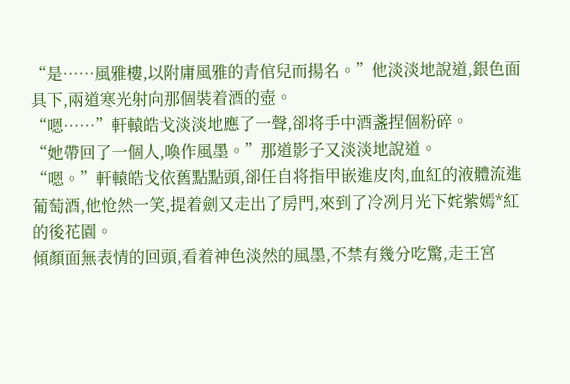“是……風雅樓,以附庸風雅的青倌兒而揚名。”他淡淡地說道,銀色面具下,兩道寒光射向那個裝着酒的壺。
“嗯……”軒轅皓戈淡淡地應了一聲,卻将手中酒盞捏個粉碎。
“她帶回了一個人,喚作風墨。”那道影子又淡淡地說道。
“嗯。”軒轅皓戈依舊點點頭,卻任自将指甲嵌進皮肉,血紅的液體流進葡萄酒,他怆然一笑,提着劍又走出了房門,來到了冷冽月光下姹紫嫣*紅的後花園。
傾顏面無表情的回頭,看着神色淡然的風墨,不禁有幾分吃驚,走王宮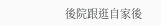後院跟逛自家後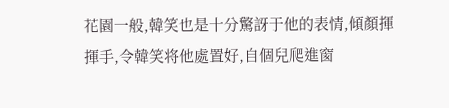花園一般,韓笑也是十分驚訝于他的表情,傾顏揮揮手,令韓笑将他處置好,自個兒爬進窗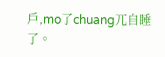戶,mo了chuang兀自睡了。